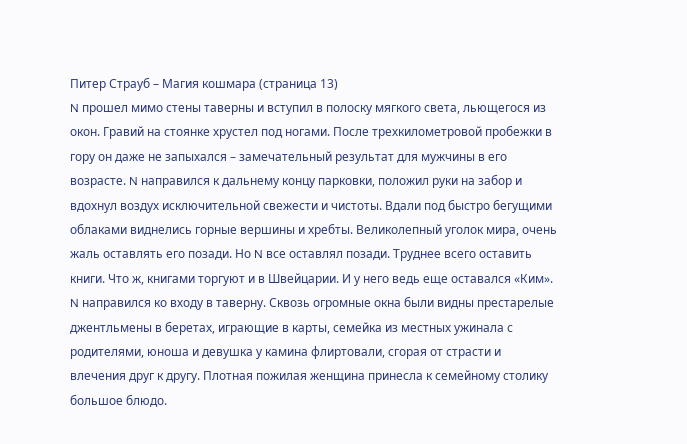Питер Страуб – Магия кошмара (страница 13)
N прошел мимо стены таверны и вступил в полоску мягкого света, льющегося из окон. Гравий на стоянке хрустел под ногами. После трехкилометровой пробежки в гору он даже не запыхался – замечательный результат для мужчины в его возрасте. N направился к дальнему концу парковки, положил руки на забор и вдохнул воздух исключительной свежести и чистоты. Вдали под быстро бегущими облаками виднелись горные вершины и хребты. Великолепный уголок мира, очень жаль оставлять его позади. Но N все оставлял позади. Труднее всего оставить книги. Что ж, книгами торгуют и в Швейцарии. И у него ведь еще оставался «Ким».
N направился ко входу в таверну. Сквозь огромные окна были видны престарелые джентльмены в беретах, играющие в карты, семейка из местных ужинала с родителями, юноша и девушка у камина флиртовали, сгорая от страсти и влечения друг к другу. Плотная пожилая женщина принесла к семейному столику большое блюдо.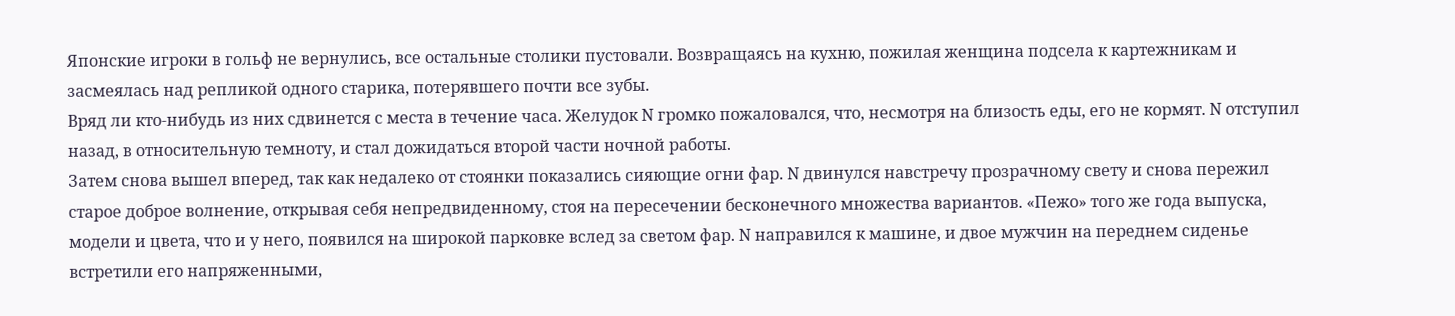Японские игроки в гольф не вернулись, все остальные столики пустовали. Возвращаясь на кухню, пожилая женщина подсела к картежникам и засмеялась над репликой одного старика, потерявшего почти все зубы.
Вряд ли кто-нибудь из них сдвинется с места в течение часа. Желудок N громко пожаловался, что, несмотря на близость еды, его не кормят. N отступил назад, в относительную темноту, и стал дожидаться второй части ночной работы.
Затем снова вышел вперед, так как недалеко от стоянки показались сияющие огни фар. N двинулся навстречу прозрачному свету и снова пережил старое доброе волнение, открывая себя непредвиденному, стоя на пересечении бесконечного множества вариантов. «Пежо» того же года выпуска, модели и цвета, что и у него, появился на широкой парковке вслед за светом фар. N направился к машине, и двое мужчин на переднем сиденье встретили его напряженными,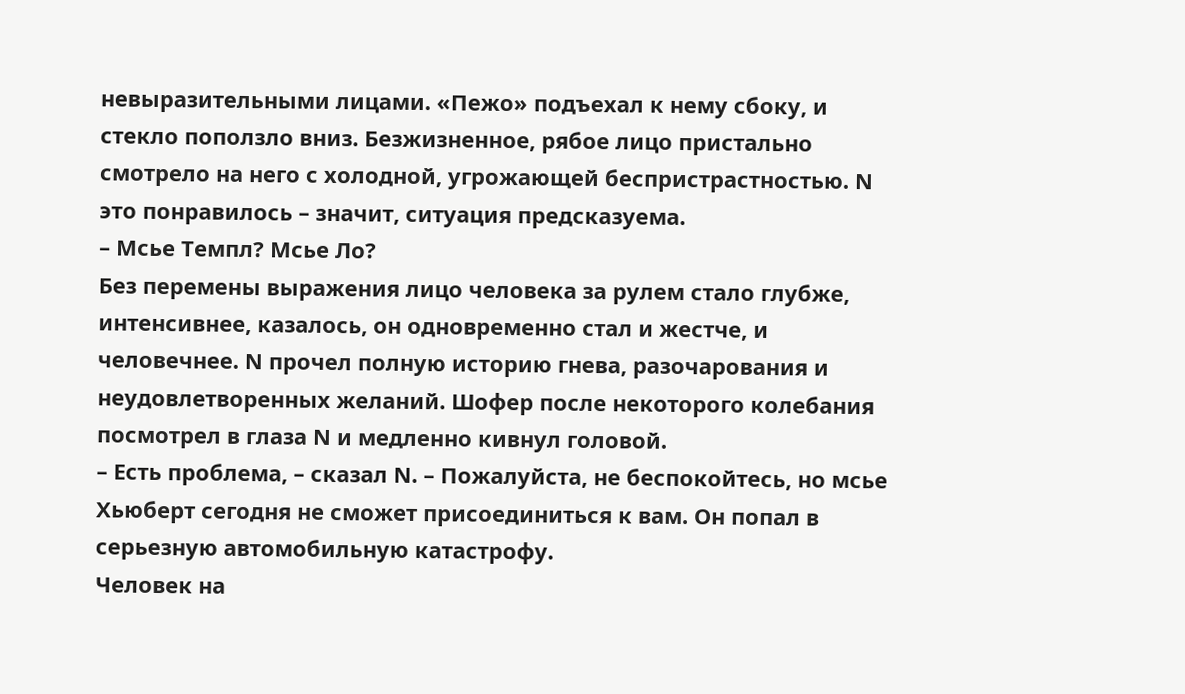невыразительными лицами. «Пежо» подъехал к нему сбоку, и стекло поползло вниз. Безжизненное, рябое лицо пристально смотрело на него с холодной, угрожающей беспристрастностью. N это понравилось – значит, ситуация предсказуема.
– Мсье Темпл? Мсье Ло?
Без перемены выражения лицо человека за рулем стало глубже, интенсивнее, казалось, он одновременно стал и жестче, и человечнее. N прочел полную историю гнева, разочарования и неудовлетворенных желаний. Шофер после некоторого колебания посмотрел в глаза N и медленно кивнул головой.
– Есть проблема, – сказал N. – Пожалуйста, не беспокойтесь, но мсье Хьюберт сегодня не сможет присоединиться к вам. Он попал в серьезную автомобильную катастрофу.
Человек на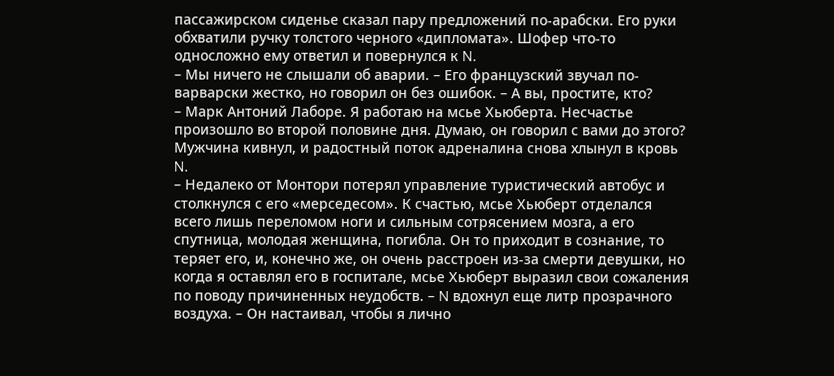пассажирском сиденье сказал пару предложений по-арабски. Его руки обхватили ручку толстого черного «дипломата». Шофер что-то односложно ему ответил и повернулся к N.
– Мы ничего не слышали об аварии. – Его французский звучал по-варварски жестко, но говорил он без ошибок. – А вы, простите, кто?
– Марк Антоний Лаборе. Я работаю на мсье Хьюберта. Несчастье произошло во второй половине дня. Думаю, он говорил с вами до этого?
Мужчина кивнул, и радостный поток адреналина снова хлынул в кровь N.
– Недалеко от Монтори потерял управление туристический автобус и столкнулся с его «мерседесом». К счастью, мсье Хьюберт отделался всего лишь переломом ноги и сильным сотрясением мозга, а его спутница, молодая женщина, погибла. Он то приходит в сознание, то теряет его, и, конечно же, он очень расстроен из-за смерти девушки, но когда я оставлял его в госпитале, мсье Хьюберт выразил свои сожаления по поводу причиненных неудобств. – N вдохнул еще литр прозрачного воздуха. – Он настаивал, чтобы я лично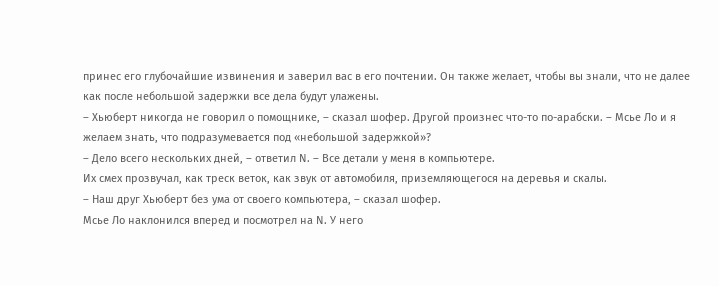принес его глубочайшие извинения и заверил вас в его почтении. Он также желает, чтобы вы знали, что не далее как после небольшой задержки все дела будут улажены.
– Хьюберт никогда не говорил о помощнике, – сказал шофер. Другой произнес что-то по-арабски. – Мсье Ло и я желаем знать, что подразумевается под «небольшой задержкой»?
– Дело всего нескольких дней, – ответил N. – Все детали у меня в компьютере.
Их смех прозвучал, как треск веток, как звук от автомобиля, приземляющегося на деревья и скалы.
– Наш друг Хьюберт без ума от своего компьютера, – сказал шофер.
Мсье Ло наклонился вперед и посмотрел на N. У него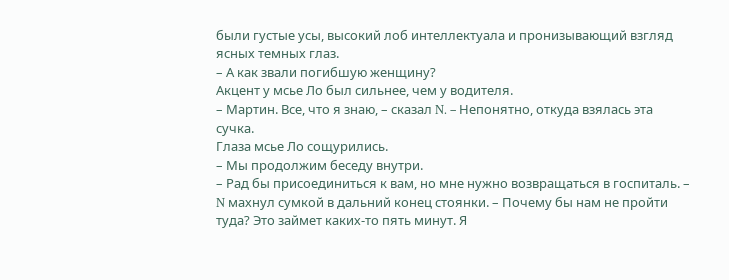были густые усы, высокий лоб интеллектуала и пронизывающий взгляд ясных темных глаз.
– А как звали погибшую женщину?
Акцент у мсье Ло был сильнее, чем у водителя.
– Мартин. Все, что я знаю, – сказал N. – Непонятно, откуда взялась эта сучка.
Глаза мсье Ло сощурились.
– Мы продолжим беседу внутри.
– Рад бы присоединиться к вам, но мне нужно возвращаться в госпиталь. – N махнул сумкой в дальний конец стоянки. – Почему бы нам не пройти туда? Это займет каких-то пять минут. Я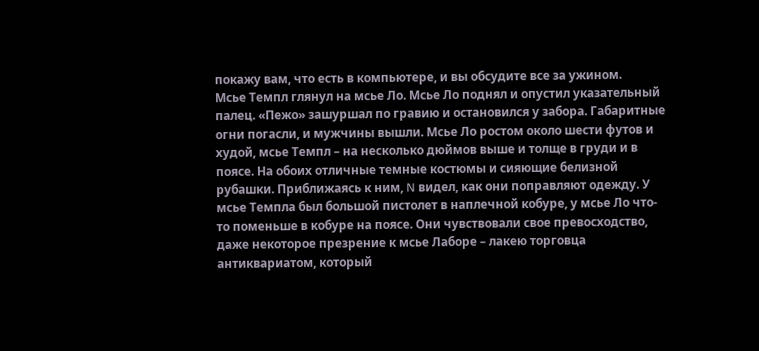покажу вам, что есть в компьютере, и вы обсудите все за ужином.
Мсье Темпл глянул на мсье Ло. Мсье Ло поднял и опустил указательный палец. «Пежо» зашуршал по гравию и остановился у забора. Габаритные огни погасли, и мужчины вышли. Мсье Ло ростом около шести футов и худой, мсье Темпл – на несколько дюймов выше и толще в груди и в поясе. На обоих отличные темные костюмы и сияющие белизной рубашки. Приближаясь к ним, N видел, как они поправляют одежду. У мсье Темпла был большой пистолет в наплечной кобуре, у мсье Ло что-то поменьше в кобуре на поясе. Они чувствовали свое превосходство, даже некоторое презрение к мсье Лаборе – лакею торговца антиквариатом, который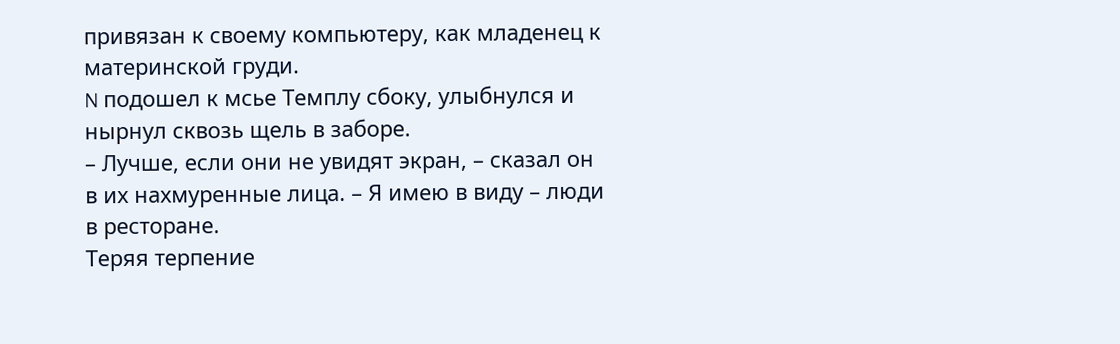привязан к своему компьютеру, как младенец к материнской груди.
N подошел к мсье Темплу сбоку, улыбнулся и нырнул сквозь щель в заборе.
– Лучше, если они не увидят экран, – сказал он в их нахмуренные лица. – Я имею в виду – люди в ресторане.
Теряя терпение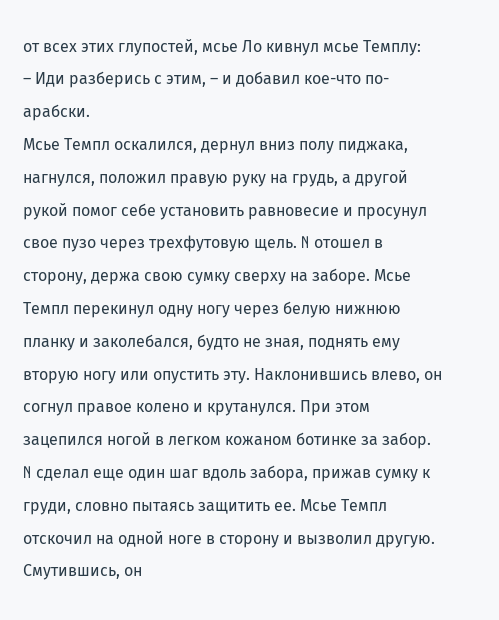от всех этих глупостей, мсье Ло кивнул мсье Темплу:
– Иди разберись с этим, – и добавил кое-что по-арабски.
Мсье Темпл оскалился, дернул вниз полу пиджака, нагнулся, положил правую руку на грудь, а другой рукой помог себе установить равновесие и просунул свое пузо через трехфутовую щель. N отошел в сторону, держа свою сумку сверху на заборе. Мсье Темпл перекинул одну ногу через белую нижнюю планку и заколебался, будто не зная, поднять ему вторую ногу или опустить эту. Наклонившись влево, он согнул правое колено и крутанулся. При этом зацепился ногой в легком кожаном ботинке за забор. N сделал еще один шаг вдоль забора, прижав сумку к груди, словно пытаясь защитить ее. Мсье Темпл отскочил на одной ноге в сторону и вызволил другую. Смутившись, он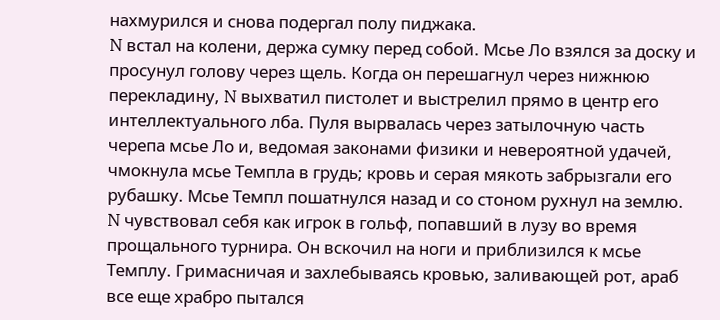нахмурился и снова подергал полу пиджака.
N встал на колени, держа сумку перед собой. Мсье Ло взялся за доску и просунул голову через щель. Когда он перешагнул через нижнюю перекладину, N выхватил пистолет и выстрелил прямо в центр его интеллектуального лба. Пуля вырвалась через затылочную часть черепа мсье Ло и, ведомая законами физики и невероятной удачей, чмокнула мсье Темпла в грудь; кровь и серая мякоть забрызгали его рубашку. Мсье Темпл пошатнулся назад и со стоном рухнул на землю. N чувствовал себя как игрок в гольф, попавший в лузу во время прощального турнира. Он вскочил на ноги и приблизился к мсье Темплу. Гримасничая и захлебываясь кровью, заливающей рот, араб все еще храбро пытался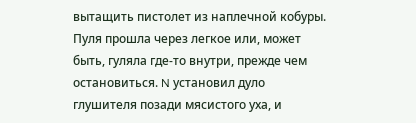вытащить пистолет из наплечной кобуры. Пуля прошла через легкое или, может быть, гуляла где-то внутри, прежде чем остановиться. N установил дуло глушителя позади мясистого уха, и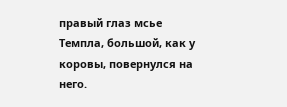правый глаз мсье Темпла, большой, как у коровы, повернулся на него.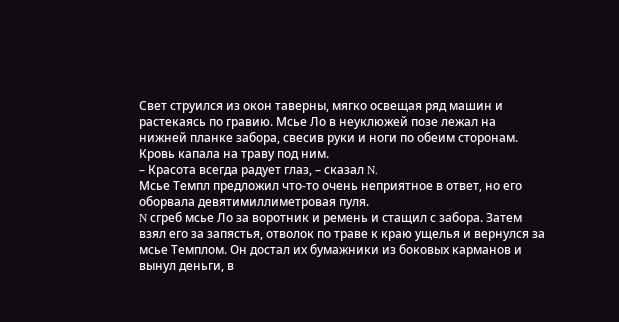Свет струился из окон таверны, мягко освещая ряд машин и растекаясь по гравию. Мсье Ло в неуклюжей позе лежал на нижней планке забора, свесив руки и ноги по обеим сторонам. Кровь капала на траву под ним.
– Красота всегда радует глаз, – сказал N.
Мсье Темпл предложил что-то очень неприятное в ответ, но его оборвала девятимиллиметровая пуля.
N сгреб мсье Ло за воротник и ремень и стащил с забора. Затем взял его за запястья, отволок по траве к краю ущелья и вернулся за мсье Темплом. Он достал их бумажники из боковых карманов и вынул деньги, в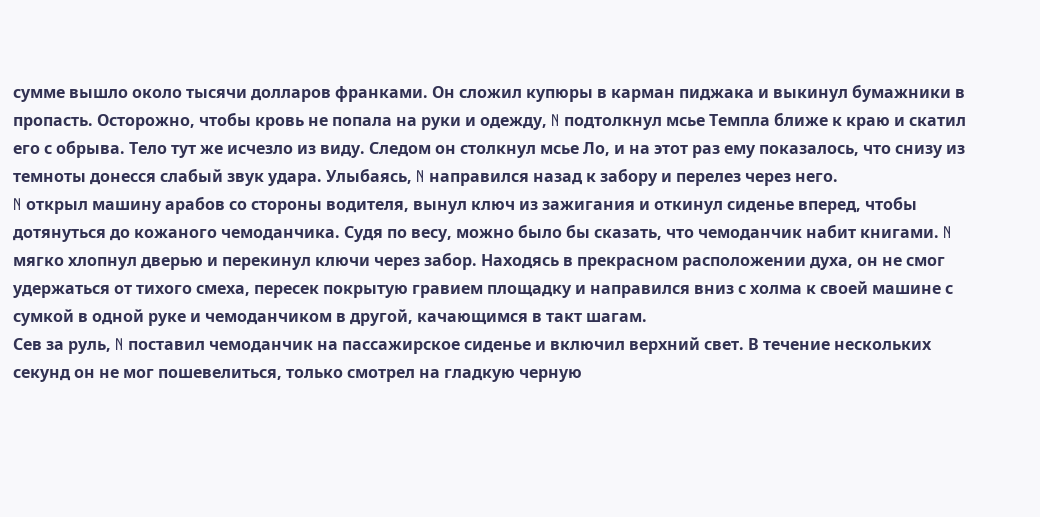сумме вышло около тысячи долларов франками. Он сложил купюры в карман пиджака и выкинул бумажники в пропасть. Осторожно, чтобы кровь не попала на руки и одежду, N подтолкнул мсье Темпла ближе к краю и скатил его с обрыва. Тело тут же исчезло из виду. Следом он столкнул мсье Ло, и на этот раз ему показалось, что снизу из темноты донесся слабый звук удара. Улыбаясь, N направился назад к забору и перелез через него.
N открыл машину арабов со стороны водителя, вынул ключ из зажигания и откинул сиденье вперед, чтобы дотянуться до кожаного чемоданчика. Судя по весу, можно было бы сказать, что чемоданчик набит книгами. N мягко хлопнул дверью и перекинул ключи через забор. Находясь в прекрасном расположении духа, он не смог удержаться от тихого смеха, пересек покрытую гравием площадку и направился вниз с холма к своей машине с сумкой в одной руке и чемоданчиком в другой, качающимся в такт шагам.
Сев за руль, N поставил чемоданчик на пассажирское сиденье и включил верхний свет. В течение нескольких секунд он не мог пошевелиться, только смотрел на гладкую черную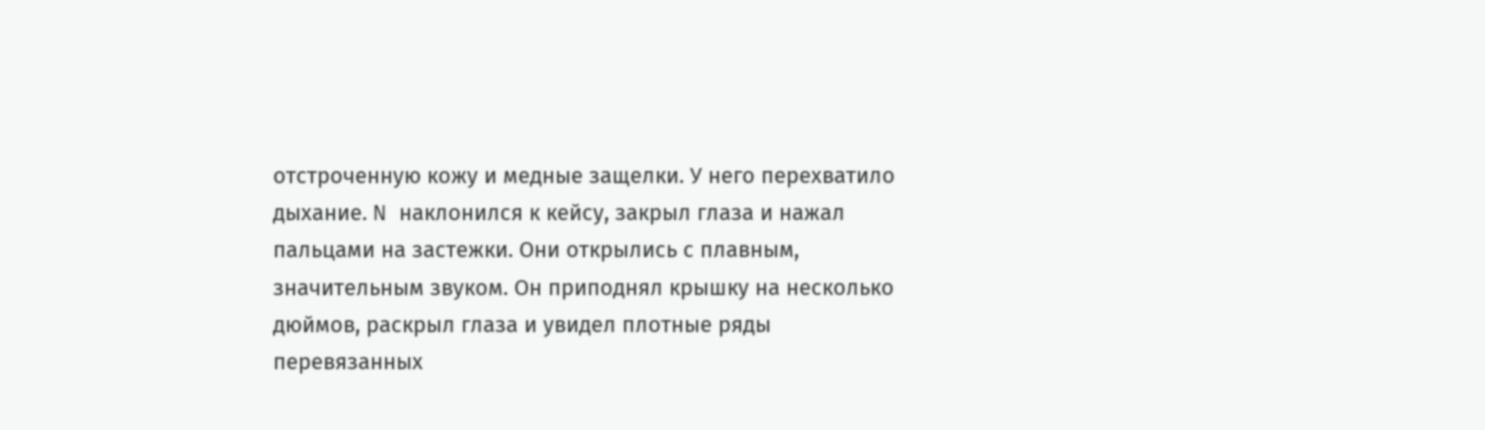отстроченную кожу и медные защелки. У него перехватило дыхание. N наклонился к кейсу, закрыл глаза и нажал пальцами на застежки. Они открылись с плавным, значительным звуком. Он приподнял крышку на несколько дюймов, раскрыл глаза и увидел плотные ряды перевязанных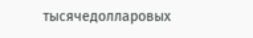тысячедолларовых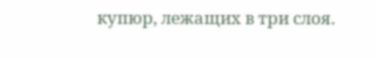купюр, лежащих в три слоя.